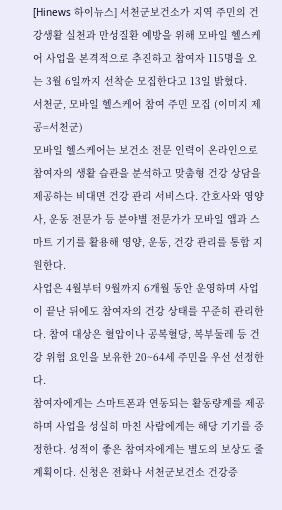[Hinews 하이뉴스] 서천군보건소가 지역 주민의 건강생활 실천과 만성질환 예방을 위해 모바일 헬스케어 사업을 본격적으로 추진하고 참여자 115명을 오는 3월 6일까지 선착순 모집한다고 13일 밝혔다.
서천군, 모바일 헬스케어 참여 주민 모집 (이미지 제공=서천군)
모바일 헬스케어는 보건소 전문 인력이 온라인으로 참여자의 생활 습관을 분석하고 맞춤형 건강 상담을 제공하는 비대면 건강 관리 서비스다. 간호사와 영양사, 운동 전문가 등 분야별 전문가가 모바일 앱과 스마트 기기를 활용해 영양, 운동, 건강 관리를 통합 지원한다.
사업은 4월부터 9월까지 6개월 동안 운영하며 사업이 끝난 뒤에도 참여자의 건강 상태를 꾸준히 관리한다. 참여 대상은 혈압이나 공복혈당, 복부둘레 등 건강 위험 요인을 보유한 20~64세 주민을 우선 선정한다.
참여자에게는 스마트폰과 연동되는 활동량계를 제공하며 사업을 성실히 마친 사람에게는 해당 기기를 증정한다. 성적이 좋은 참여자에게는 별도의 보상도 줄 계획이다. 신청은 전화나 서천군보건소 건강증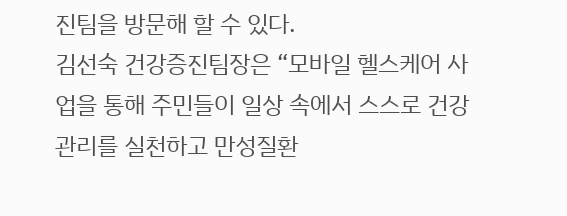진팀을 방문해 할 수 있다.
김선숙 건강증진팀장은 “모바일 헬스케어 사업을 통해 주민들이 일상 속에서 스스로 건강관리를 실천하고 만성질환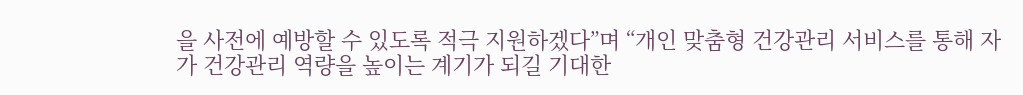을 사전에 예방할 수 있도록 적극 지원하겠다”며 “개인 맞춤형 건강관리 서비스를 통해 자가 건강관리 역량을 높이는 계기가 되길 기대한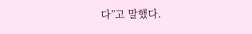다”고 말했다.